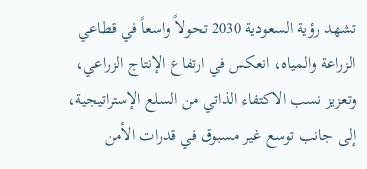تشهد رؤية السعودية 2030 تحولاً واسعاً في قطاعي الزراعة والمياه، انعكس في ارتفاع الإنتاج الزراعي، وتعزيز نسب الاكتفاء الذاتي من السلع الإستراتيجية، إلى جانب توسع غير مسبوق في قدرات الأمن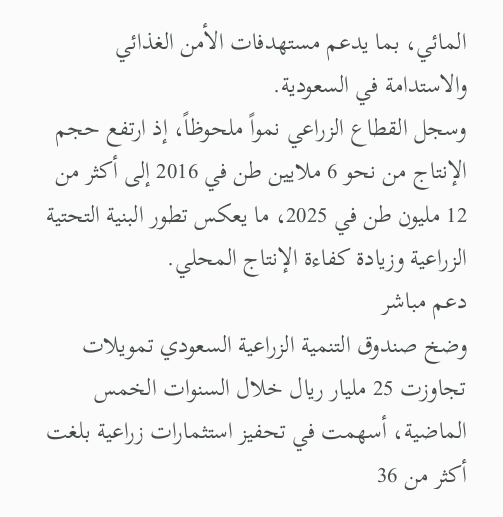المائي، بما يدعم مستهدفات الأمن الغذائي والاستدامة في السعودية.
وسجل القطاع الزراعي نمواً ملحوظاً، إذ ارتفع حجم الإنتاج من نحو 6 ملايين طن في 2016 إلى أكثر من 12 مليون طن في 2025، ما يعكس تطور البنية التحتية الزراعية وزيادة كفاءة الإنتاج المحلي.
دعم مباشر
وضخ صندوق التنمية الزراعية السعودي تمويلات تجاوزت 25 مليار ريال خلال السنوات الخمس الماضية، أسهمت في تحفيز استثمارات زراعية بلغت أكثر من 36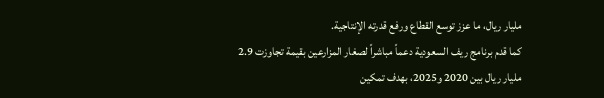مليار ريال، ما عزز توسع القطاع ورفع قدرته الإنتاجية.
كما قدم برنامج ريف السعودية دعماً مباشراً لصغار المزارعين بقيمة تجاوزت 2.9 مليار ريال بين 2020 و2025، بهدف تمكين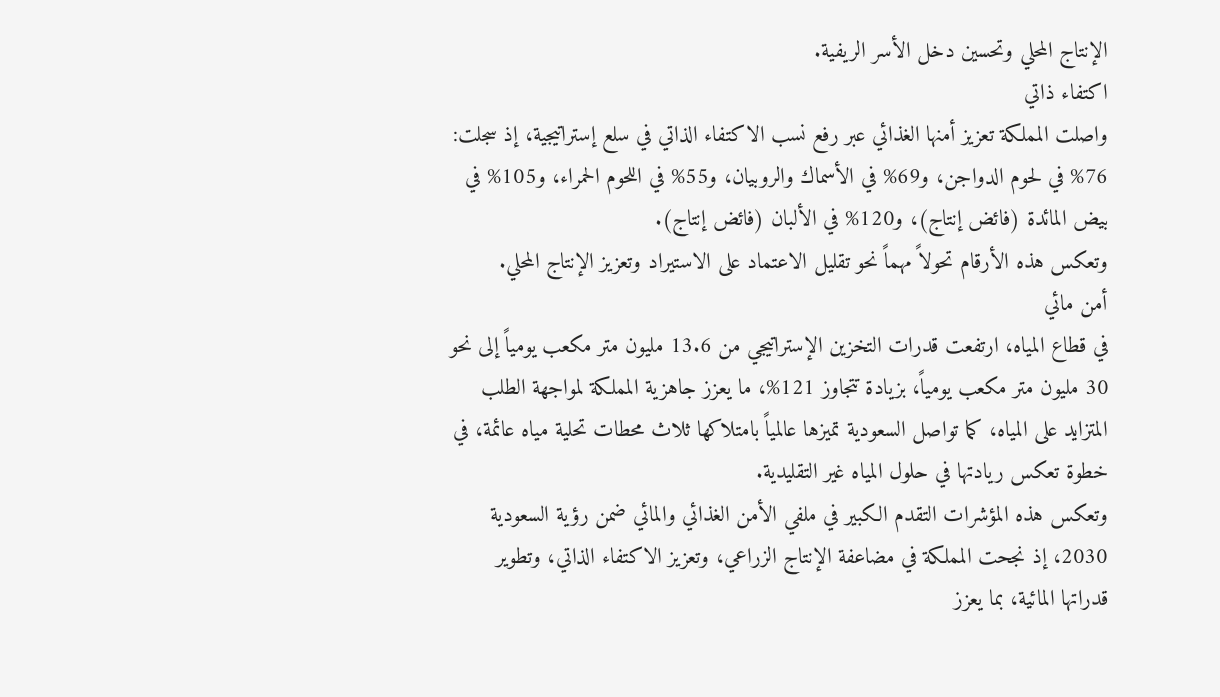الإنتاج المحلي وتحسين دخل الأسر الريفية.
اكتفاء ذاتي
واصلت المملكة تعزيز أمنها الغذائي عبر رفع نسب الاكتفاء الذاتي في سلع إستراتيجية، إذ سجلت: 76% في لحوم الدواجن، و69% في الأسماك والروبيان، و55% في اللحوم الحمراء، و105% في بيض المائدة (فائض إنتاج)، و120% في الألبان (فائض إنتاج).
وتعكس هذه الأرقام تحولاً مهماً نحو تقليل الاعتماد على الاستيراد وتعزيز الإنتاج المحلي.
أمن مائي
في قطاع المياه، ارتفعت قدرات التخزين الإستراتيجي من 13.6 مليون متر مكعب يومياً إلى نحو 30 مليون متر مكعب يومياً، بزيادة تتجاوز 121%، ما يعزز جاهزية المملكة لمواجهة الطلب المتزايد على المياه، كما تواصل السعودية تميزها عالمياً بامتلاكها ثلاث محطات تحلية مياه عائمة، في خطوة تعكس ريادتها في حلول المياه غير التقليدية.
وتعكس هذه المؤشرات التقدم الكبير في ملفي الأمن الغذائي والمائي ضمن رؤية السعودية 2030، إذ نجحت المملكة في مضاعفة الإنتاج الزراعي، وتعزيز الاكتفاء الذاتي، وتطوير قدراتها المائية، بما يعزز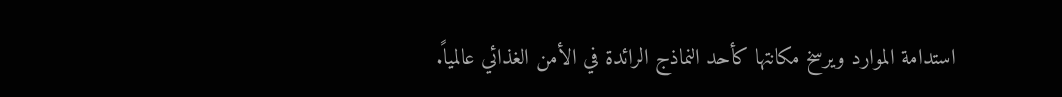استدامة الموارد ويرسخ مكانتها كأحد النماذج الرائدة في الأمن الغذائي عالمياً.